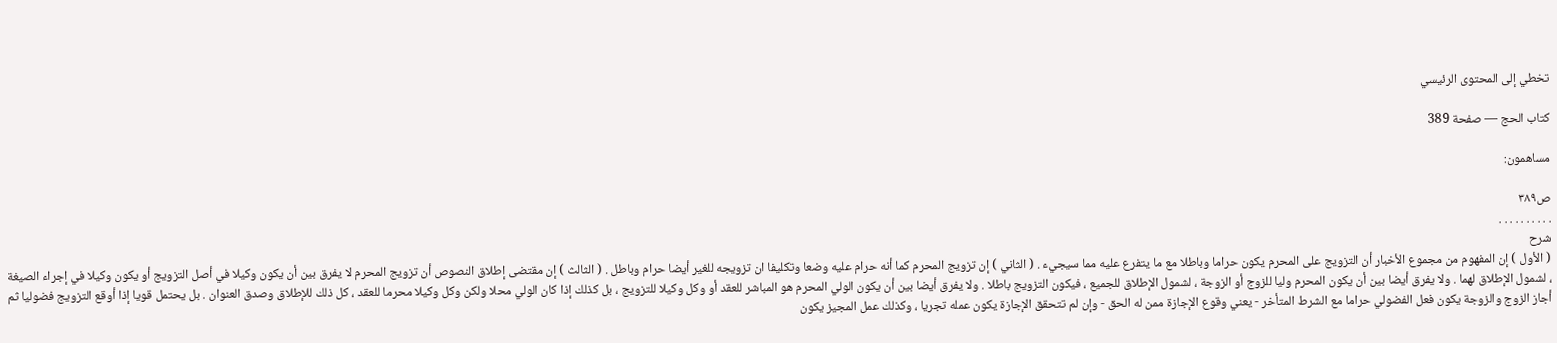تخطي إلى المحتوى الرئيسي

كتاب الحج — صفحة 389

مساهمون:

ص٣٨٩
. . . . . . . . . .
شرح
( الأول ) إن المفهوم من مجموع الأخبار أن التزويج على المحرم يكون حراما وباطلا مع ما يتفرع عليه مما سيجيء . ( الثاني ) إن تزويج المحرم كما أنه حرام عليه وضعا وتكليفا ان تزويجه للغير أيضا حرام وباطل . ( الثالث ) إن مقتضى إطلاق النصوص أن تزويج المحرم لا يفرق بين أن يكون وكيلا في أصل التزويج أو يكون وكيلا في إجراء الصيغة ، لشمول الإطلاق لهما . ولا يفرق أيضا بين أن يكون المحرم وليا للزوج أو الزوجة ، لشمول الإطلاق للجميع ، فيكون التزويج باطلا . ولا يفرق أيضا بين أن يكون الولي المحرم هو المباشر للعقد أو وكل وكيلا للتزويج ، بل كذلك إذا كان الولي محلا ولكن وكل وكيلا محرما للعقد ، كل ذلك للإطلاق وصدق العنوان . بل يحتمل قويا إذا أوقع التزويج فضوليا ثم أجاز الزوج والزوجة يكون فعل الفضولي حراما مع الشرط المتأخر - يعني وقوع الإجازة ممن له الحق - وإن لم تتحقق الإجازة يكون عمله تجريا ، وكذلك عمل المجيز يكون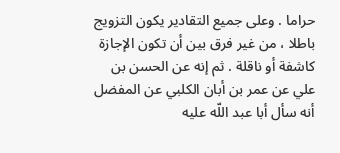حراما . وعلى جميع التقادير يكون التزويج باطلا ، من غير فرق بين أن تكون الإجازة كاشفة أو ناقلة . ثم إنه عن الحسن بن علي عن عمر بن أبان الكلبي عن المفضل أنه سأل أبا عبد اللّه عليه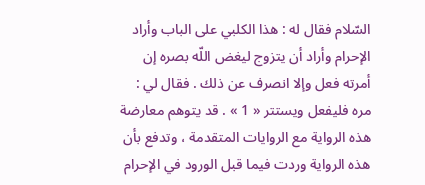السّلام فقال له : هذا الكلبي على الباب وأراد الإحرام وأراد أن يتزوج ليغض اللّه بصره إن أمرته فعل وإلا انصرف عن ذلك . فقال لي : مره فليفعل ويستتر « 1 » . قد يتوهم معارضة هذه الرواية مع الروايات المتقدمة ، وتدفع بأن هذه الرواية وردت فيما قبل الورود في الإحرام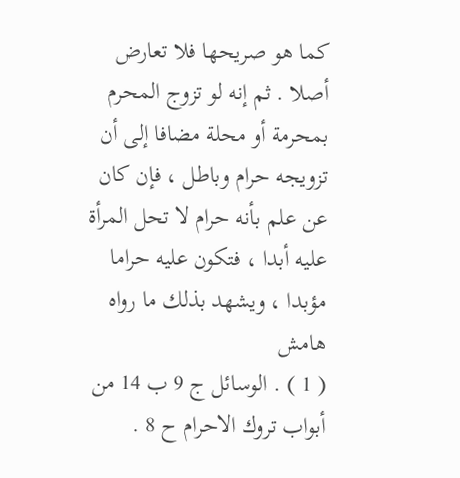كما هو صريحها فلا تعارض أصلا . ثم إنه لو تزوج المحرم بمحرمة أو محلة مضافا إلى أن تزويجه حرام وباطل ، فإن كان عن علم بأنه حرام لا تحل المرأة عليه أبدا ، فتكون عليه حراما مؤبدا ، ويشهد بذلك ما رواه
هامش
( 1 ) . الوسائل ج 9 ب 14 من أبواب تروك الاحرام ح 8 .